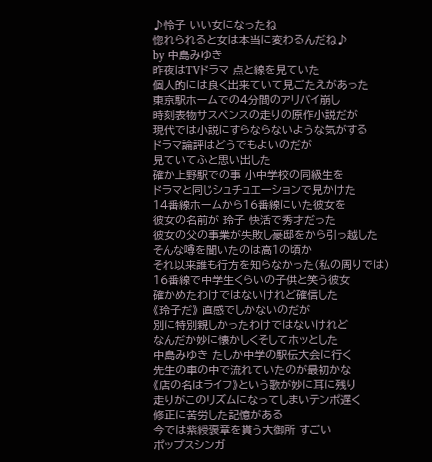♪怜子 いい女になったね
惚れられると女は本当に変わるんだね♪
by 中島みゆき
昨夜はTVドラマ 点と線を見ていた
個人的には良く出来ていて見ごたえがあった
東京駅ホームでの4分間のアリバイ崩し
時刻表物サスペンスの走りの原作小説だが
現代では小説にすらならないような気がする
ドラマ論評はどうでもよいのだが
見ていてふと思い出した
確か上野駅での事 小中学校の同級生を
ドラマと同じシュチュエーションで見かけた
14番線ホームから16番線にいた彼女を
彼女の名前が 玲子 快活で秀才だった
彼女の父の事業が失敗し豪邸をから引っ越した
そんな噂を聞いたのは高1の頃か
それ以来誰も行方を知らなかった(私の周りでは)
16番線で中学生くらいの子供と笑う彼女
確かめたわけではないけれど確信した
《玲子だ》 直感でしかないのだが
別に特別親しかったわけではないけれど
なんだか妙に懐かしくそしてホッとした
中島みゆき たしか中学の駅伝大会に行く
先生の車の中で流れていたのが最初かな
《店の名はライフ》という歌が妙に耳に残り
走りがこのリズムになってしまいテンポ遅く
修正に苦労した記憶がある
今では紫綬褒章を貰う大御所 すごい
ポップスシンガ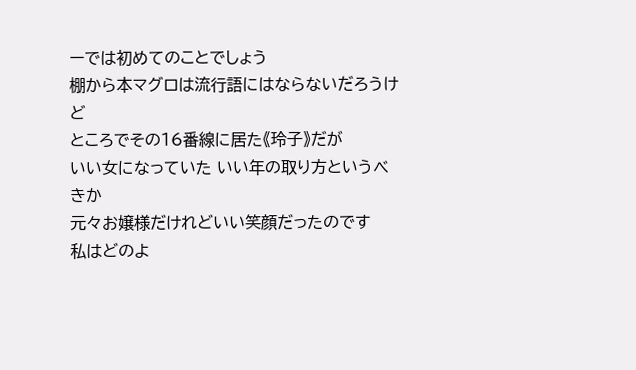ーでは初めてのことでしょう
棚から本マグロは流行語にはならないだろうけど
ところでその16番線に居た《玲子》だが
いい女になっていた いい年の取り方というべきか
元々お嬢様だけれどいい笑顔だったのです
私はどのよ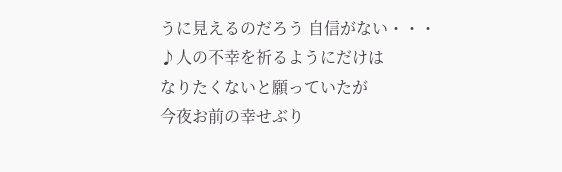うに見えるのだろう 自信がない・・・
♪人の不幸を祈るようにだけは
なりたくないと願っていたが
今夜お前の幸せぶり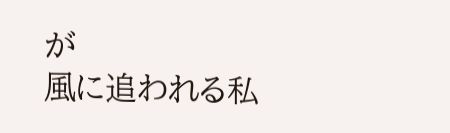が
風に追われる私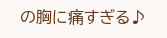の胸に痛すぎる♪